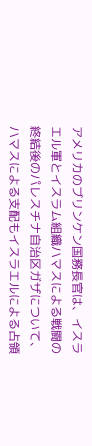アメリカのブリンケン国務長官は、イスラエル軍とイスラム組織ハマスによる戦闘の終結後のパレスチナ自治区ガザについて、ハマスによる支配もイスラエルによる占領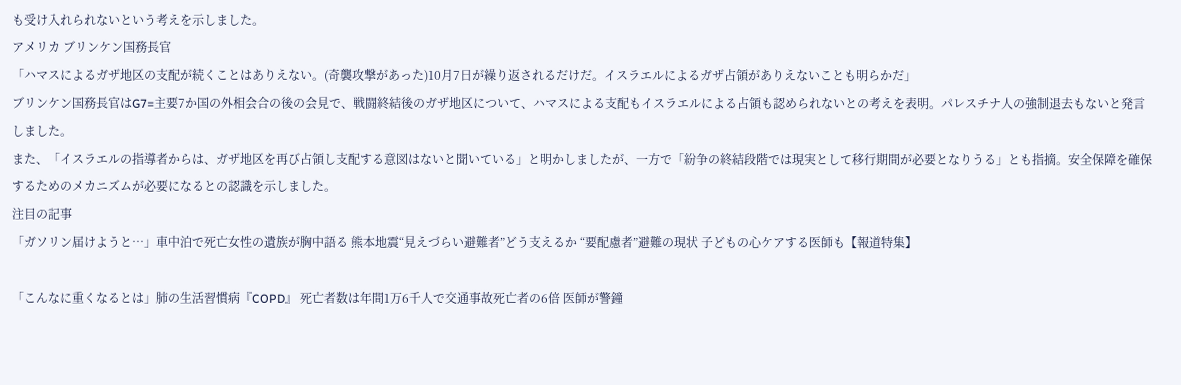も受け入れられないという考えを示しました。
アメリカ ブリンケン国務長官
「ハマスによるガザ地区の支配が続くことはありえない。(奇襲攻撃があった)10月7日が繰り返されるだけだ。イスラエルによるガザ占領がありえないことも明らかだ」
ブリンケン国務長官はG7=主要7か国の外相会合の後の会見で、戦闘終結後のガザ地区について、ハマスによる支配もイスラエルによる占領も認められないとの考えを表明。パレスチナ人の強制退去もないと発言しました。
また、「イスラエルの指導者からは、ガザ地区を再び占領し支配する意図はないと聞いている」と明かしましたが、一方で「紛争の終結段階では現実として移行期間が必要となりうる」とも指摘。安全保障を確保するためのメカニズムが必要になるとの認識を示しました。
注目の記事
「ガソリン届けようと…」車中泊で死亡女性の遺族が胸中語る 熊本地震“見えづらい避難者”どう支えるか “要配慮者”避難の現状 子どもの心ケアする医師も【報道特集】

「こんなに重くなるとは」肺の生活習慣病『COPD』 死亡者数は年間1万6千人で交通事故死亡者の6倍 医師が警鐘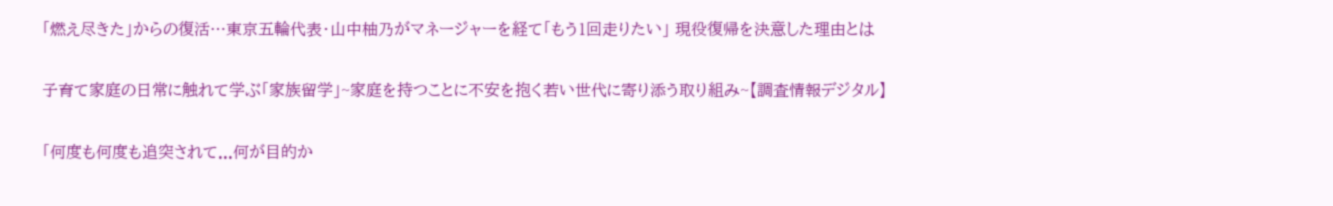「燃え尽きた」からの復活…東京五輪代表・山中柚乃がマネージャーを経て「もう1回走りたい」 現役復帰を決意した理由とは

子育て家庭の日常に触れて学ぶ「家族留学」~家庭を持つことに不安を抱く若い世代に寄り添う取り組み~【調査情報デジタル】

「何度も何度も追突されて...何が目的か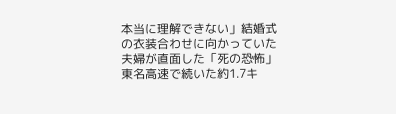本当に理解できない」結婚式の衣装合わせに向かっていた夫婦が直面した「死の恐怖」東名高速で続いた約1.7キ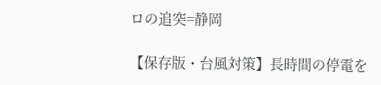ロの追突=静岡

【保存版・台風対策】長時間の停電を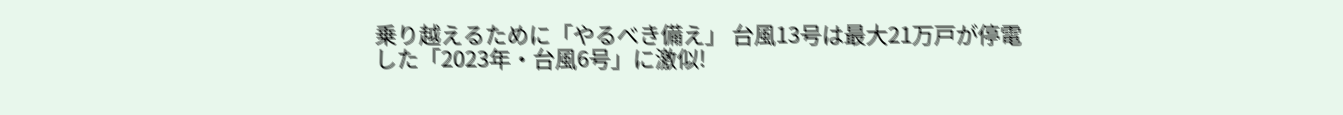乗り越えるために「やるべき備え」 台風13号は最大21万戸が停電した「2023年・台風6号」に激似!